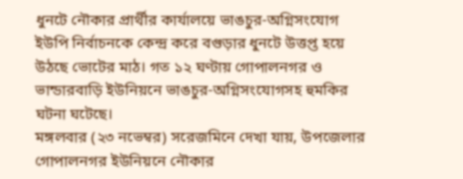ধুনটে নৌকার প্রার্থীর কার্যালয়ে ভাঙচুর-অগ্নিসংযোগ
ইউপি নির্বাচনকে কেন্দ্র করে বগুড়ার ধুনটে উত্তপ্ত হয়ে উঠছে ভোটের মাঠ। গত ১২ ঘণ্টায় গোপালনগর ও ভান্ডারবাড়ি ইউনিয়নে ভাঙচুর-অগ্নিসংযোগসহ হুমকির ঘটনা ঘটেছে।
মঙ্গলবার (২৩ নভেম্বর) সরেজমিনে দেখা যায়, উপজেলার গোপালনগর ইউনিয়নে নৌকার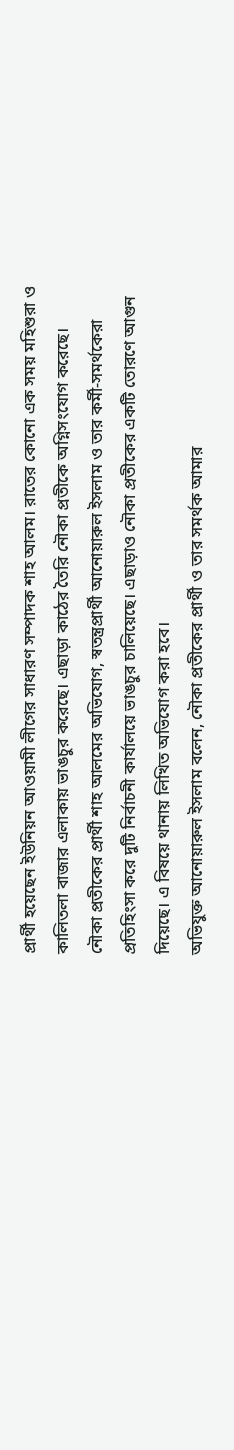প্রার্থী হয়েছেন ইউনিয়ন আওয়ামী লীগের সাধারণ সম্পাদক শাহ আলম। রাতের কোনো এক সময় মহিশুরা ও কালিতলা বাজার এলাকায় ভাঙচুর করেছে। এছাড়া কাঠের তৈরি নৌকা প্রতীকে অগ্নিসংযোগ করেছে।
নৌকা প্রতীকের প্রার্থী শাহ আলমের অভিযোগ, স্বতন্ত্রপ্রার্থী আনোয়ারুল ইসলাম ও তার কর্মী-সমর্থকেরা প্রতিহিংসা করে দুটি নির্বাচনী কার্যালয়ে ভাঙচুর চালিয়েছে। এছাড়াও নৌকা প্রতীকের একটি তোরণে আগুন দিয়েছে। এ বিষয়ে থানায় লিখিত অভিযোগ করা হবে।
অভিযুক্ত আনোয়ারুল ইসলাম বলেন, নৌকা প্রতীকের প্রার্থী ও তার সমর্থক আমার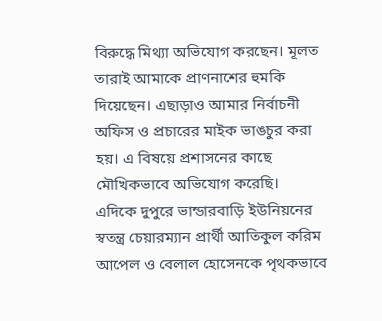বিরুদ্ধে মিথ্যা অভিযোগ করছেন। মূলত তারাই আমাকে প্রাণনাশের হুমকি দিয়েছেন। এছাড়াও আমার নির্বাচনী অফিস ও প্রচারের মাইক ভাঙচুর করা হয়। এ বিষয়ে প্রশাসনের কাছে মৌখিকভাবে অভিযোগ করেছি।
এদিকে দুপুরে ভান্ডারবাড়ি ইউনিয়নের স্বতন্ত্র চেয়ারম্যান প্রার্থী আতিকুল করিম আপেল ও বেলাল হোসেনকে পৃথকভাবে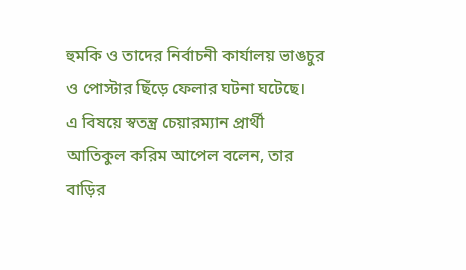হুমকি ও তাদের নির্বাচনী কার্যালয় ভাঙচুর ও পোস্টার ছিঁড়ে ফেলার ঘটনা ঘটেছে।
এ বিষয়ে স্বতন্ত্র চেয়ারম্যান প্রার্থী আতিকুল করিম আপেল বলেন, তার বাড়ির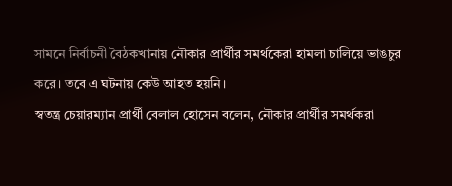সামনে নির্বাচনী বৈঠকখানায় নৌকার প্রার্থীর সমর্থকেরা হামলা চালিয়ে ভাঙচুর করে। তবে এ ঘটনায় কেউ আহত হয়নি।
স্বতন্ত্র চেয়ারম্যান প্রার্থী বেলাল হোসেন বলেন, নৌকার প্রার্থীর সমর্থকরা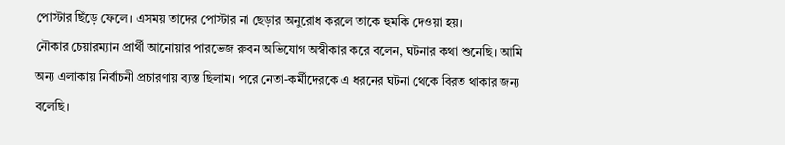পোস্টার ছিঁড়ে ফেলে। এসময় তাদের পোস্টার না ছেড়ার অনুরোধ করলে তাকে হুমকি দেওয়া হয়।
নৌকার চেয়ারম্যান প্রার্থী আনোয়ার পারভেজ রুবন অভিযোগ অস্বীকার করে বলেন, ঘটনার কথা শুনেছি। আমি অন্য এলাকায় নির্বাচনী প্রচারণায় ব্যস্ত ছিলাম। পরে নেতা-কর্মীদেরকে এ ধরনের ঘটনা থেকে বিরত থাকার জন্য বলেছি।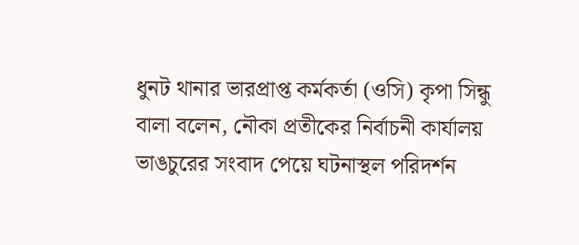ধুনট থানার ভারপ্রাপ্ত কর্মকর্তা (ওসি) কৃপা সিন্ধু বালা বলেন, নৌকা প্রতীকের নির্বাচনী কার্যালয় ভাঙচুরের সংবাদ পেয়ে ঘটনাস্থল পরিদর্শন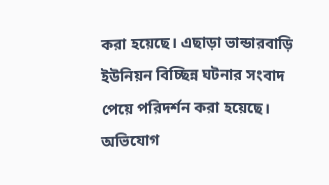করা হয়েছে। এছাড়া ভান্ডারবাড়ি ইউনিয়ন বিচ্ছিন্ন ঘটনার সংবাদ পেয়ে পরিদর্শন করা হয়েছে। অভিযোগ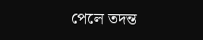পেলে তদন্ত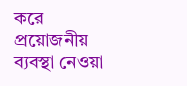করে প্রয়োজনীয় ব্যবস্থা নেওয়া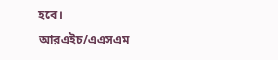হবে।
আরএইচ/এএসএম